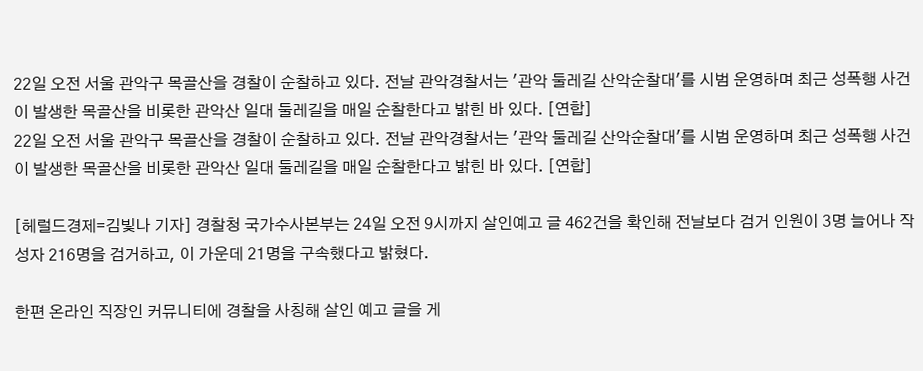22일 오전 서울 관악구 목골산을 경찰이 순찰하고 있다. 전날 관악경찰서는 '관악 둘레길 산악순찰대'를 시범 운영하며 최근 성폭행 사건이 발생한 목골산을 비롯한 관악산 일대 둘레길을 매일 순찰한다고 밝힌 바 있다. [연합]
22일 오전 서울 관악구 목골산을 경찰이 순찰하고 있다. 전날 관악경찰서는 '관악 둘레길 산악순찰대'를 시범 운영하며 최근 성폭행 사건이 발생한 목골산을 비롯한 관악산 일대 둘레길을 매일 순찰한다고 밝힌 바 있다. [연합]

[헤럴드경제=김빛나 기자] 경찰청 국가수사본부는 24일 오전 9시까지 살인예고 글 462건을 확인해 전날보다 검거 인원이 3명 늘어나 작성자 216명을 검거하고, 이 가운데 21명을 구속했다고 밝혔다.

한편 온라인 직장인 커뮤니티에 경찰을 사칭해 살인 예고 글을 게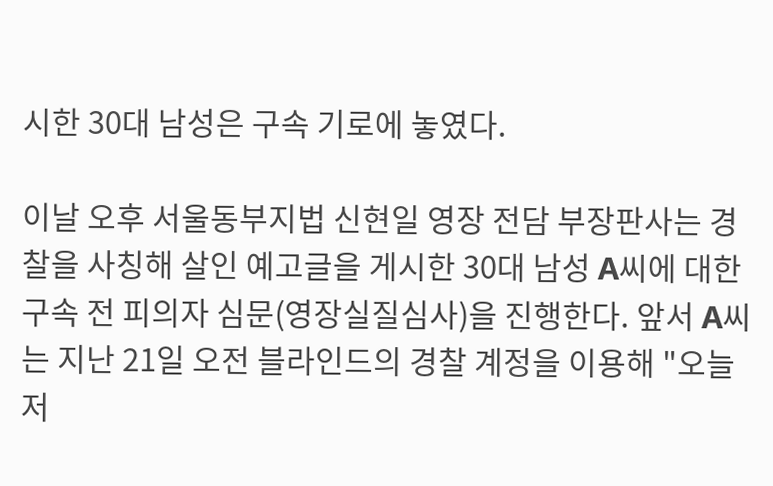시한 30대 남성은 구속 기로에 놓였다.

이날 오후 서울동부지법 신현일 영장 전담 부장판사는 경찰을 사칭해 살인 예고글을 게시한 30대 남성 A씨에 대한 구속 전 피의자 심문(영장실질심사)을 진행한다. 앞서 A씨는 지난 21일 오전 블라인드의 경찰 계정을 이용해 "오늘 저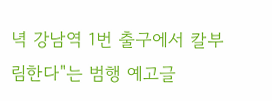녁 강남역 1번 출구에서 칼부림한다"는 범행 예고글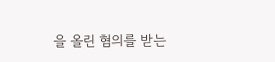을 올린 혐의를 받는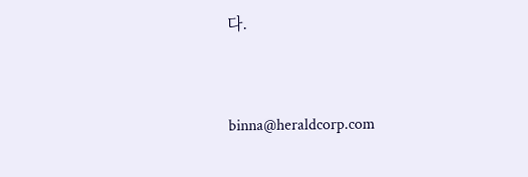다.


binna@heraldcorp.com